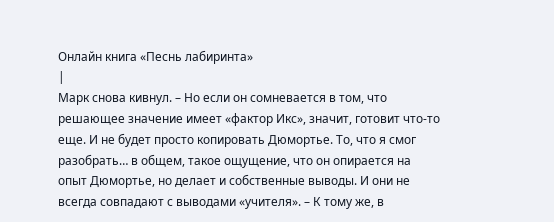Онлайн книга «Песнь лабиринта»
|
Марк снова кивнул. – Но если он сомневается в том, что решающее значение имеет «фактор Икс», значит, готовит что-то еще. И не будет просто копировать Дюмортье. То, что я смог разобрать… в общем, такое ощущение, что он опирается на опыт Дюмортье, но делает и собственные выводы. И они не всегда совпадают с выводами «учителя». – К тому же, в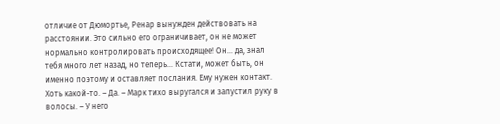отличие от Дюмортье, Ренар вынужден действовать на расстоянии. Это сильно его ограничивает, он не может нормально контролировать происходящее! Он… да, знал тебя много лет назад, но теперь… Кстати, может быть, он именно поэтому и оставляет послания. Ему нужен контакт. Хоть какой-то. – Да. – Марк тихо выругался и запустил руку в волосы. – У него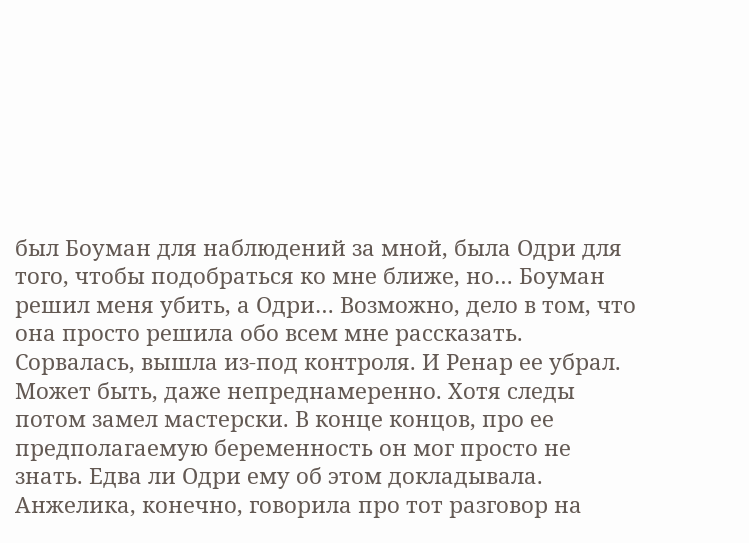был Боуман для наблюдений за мной, была Одри для того, чтобы подобраться ко мне ближе, но… Боуман решил меня убить, а Одри… Возможно, дело в том, что она просто решила обо всем мне рассказать. Сорвалась, вышла из-под контроля. И Ренар ее убрал. Может быть, даже непреднамеренно. Хотя следы потом замел мастерски. В конце концов, про ее предполагаемую беременность он мог просто не знать. Едва ли Одри ему об этом докладывала. Анжелика, конечно, говорила про тот разговор на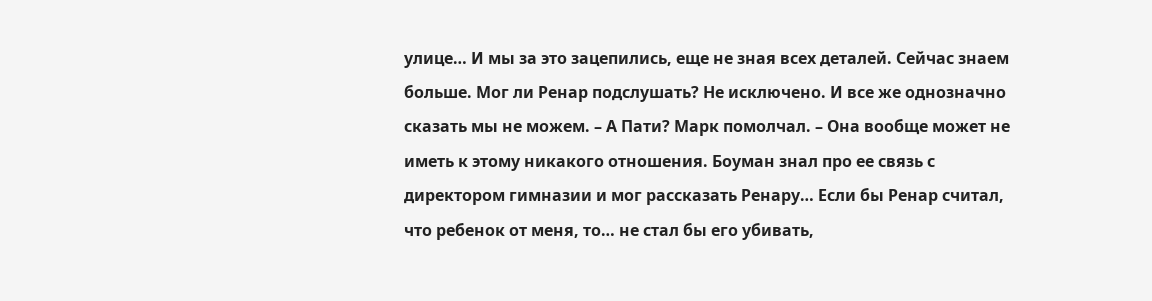улице… И мы за это зацепились, еще не зная всех деталей. Сейчас знаем больше. Мог ли Ренар подслушать? Не исключено. И все же однозначно сказать мы не можем. – А Пати? Марк помолчал. – Она вообще может не иметь к этому никакого отношения. Боуман знал про ее связь с директором гимназии и мог рассказать Ренару… Если бы Ренар считал, что ребенок от меня, то… не стал бы его убивать,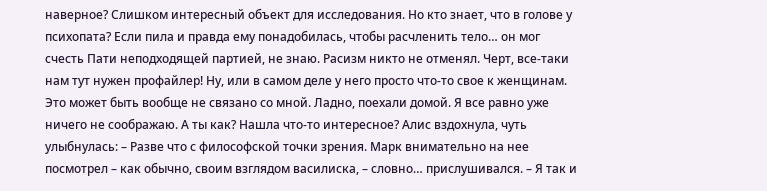наверное? Слишком интересный объект для исследования. Но кто знает, что в голове у психопата? Если пила и правда ему понадобилась, чтобы расчленить тело… он мог счесть Пати неподходящей партией, не знаю. Расизм никто не отменял. Черт, все-таки нам тут нужен профайлер! Ну, или в самом деле у него просто что-то свое к женщинам. Это может быть вообще не связано со мной. Ладно, поехали домой. Я все равно уже ничего не соображаю. А ты как? Нашла что-то интересное? Алис вздохнула, чуть улыбнулась: – Разве что с философской точки зрения. Марк внимательно на нее посмотрел – как обычно, своим взглядом василиска, – словно… прислушивался. – Я так и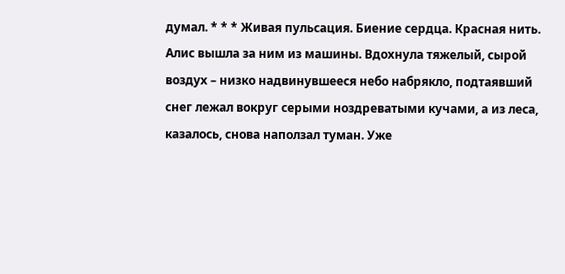думал. * * * Живая пульсация. Биение сердца. Красная нить. Алис вышла за ним из машины. Вдохнула тяжелый, сырой воздух – низко надвинувшееся небо набрякло, подтаявший снег лежал вокруг серыми ноздреватыми кучами, а из леса, казалось, снова наползал туман. Уже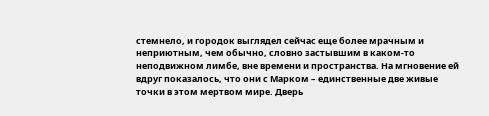стемнело, и городок выглядел сейчас еще более мрачным и неприютным, чем обычно, словно застывшим в каком-то неподвижном лимбе, вне времени и пространства. На мгновение ей вдруг показалось, что они с Марком – единственные две живые точки в этом мертвом мире. Дверь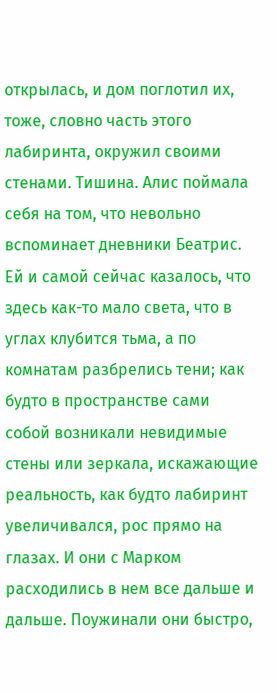открылась, и дом поглотил их, тоже, словно часть этого лабиринта, окружил своими стенами. Тишина. Алис поймала себя на том, что невольно вспоминает дневники Беатрис. Ей и самой сейчас казалось, что здесь как-то мало света, что в углах клубится тьма, а по комнатам разбрелись тени; как будто в пространстве сами собой возникали невидимые стены или зеркала, искажающие реальность, как будто лабиринт увеличивался, рос прямо на глазах. И они с Марком расходились в нем все дальше и дальше. Поужинали они быстро,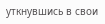уткнувшись в свои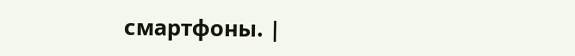смартфоны. |